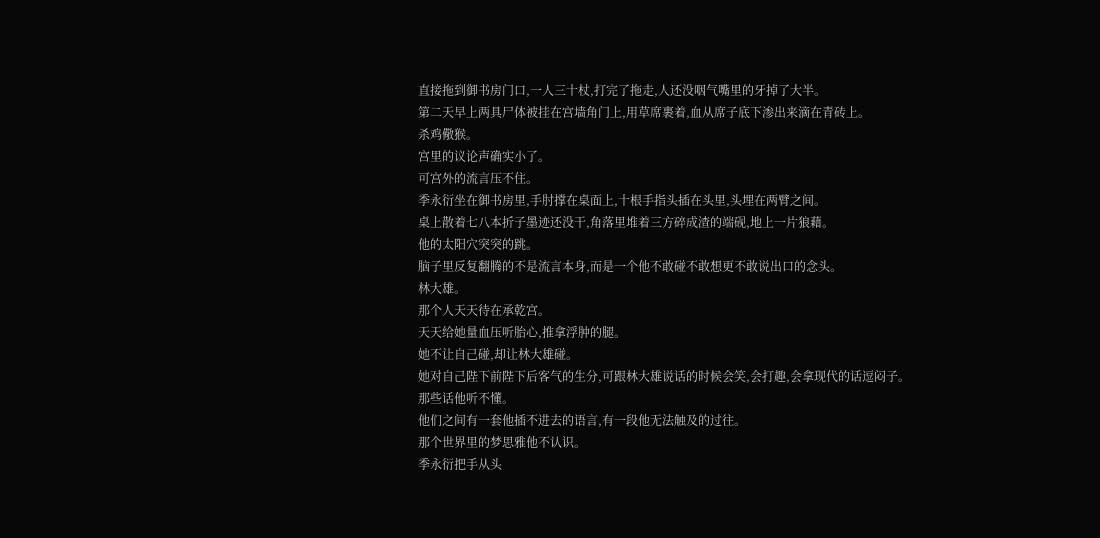直接拖到御书房门口,一人三十杖,打完了拖走,人还没咽气嘴里的牙掉了大半。
第二天早上两具尸体被挂在宫墙角门上,用草席裹着,血从席子底下渗出来滴在青砖上。
杀鸡儆猴。
宫里的议论声确实小了。
可宫外的流言压不住。
季永衍坐在御书房里,手肘撑在桌面上,十根手指头插在头里,头埋在两臂之间。
桌上散着七八本折子墨迹还没干,角落里堆着三方碎成渣的端砚,地上一片狼藉。
他的太阳穴突突的跳。
脑子里反复翻腾的不是流言本身,而是一个他不敢碰不敢想更不敢说出口的念头。
林大雄。
那个人天天待在承乾宫。
天天给她量血压听胎心,推拿浮肿的腿。
她不让自己碰,却让林大雄碰。
她对自己陛下前陛下后客气的生分,可跟林大雄说话的时候会笑,会打趣,会拿现代的话逗闷子。
那些话他听不懂。
他们之间有一套他插不进去的语言,有一段他无法触及的过往。
那个世界里的梦思雅他不认识。
季永衍把手从头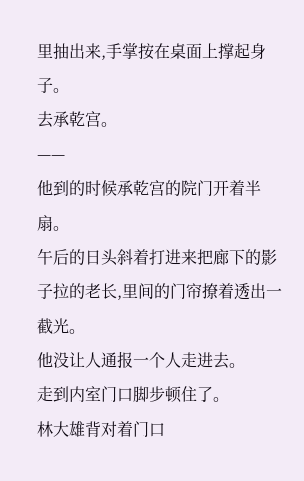里抽出来,手掌按在桌面上撑起身子。
去承乾宫。
——
他到的时候承乾宫的院门开着半扇。
午后的日头斜着打进来把廊下的影子拉的老长,里间的门帘撩着透出一截光。
他没让人通报一个人走进去。
走到内室门口脚步顿住了。
林大雄背对着门口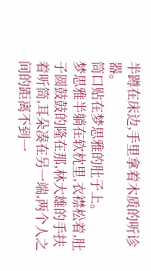半蹲在床边,手里拿着木质的听诊器。
筒口贴在梦思雅的肚子上。
梦思雅半躺在软枕里,衣襟松着,肚子圆鼓鼓的隆在那,林大雄的手扶着听筒,耳朵凑在另一端,两个人之间的距离不到一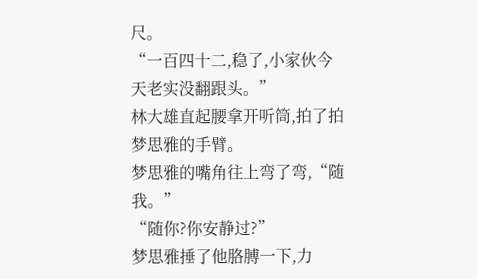尺。
“一百四十二,稳了,小家伙今天老实没翻跟头。”
林大雄直起腰拿开听筒,拍了拍梦思雅的手臂。
梦思雅的嘴角往上弯了弯,“随我。”
“随你?你安静过?”
梦思雅捶了他胳膊一下,力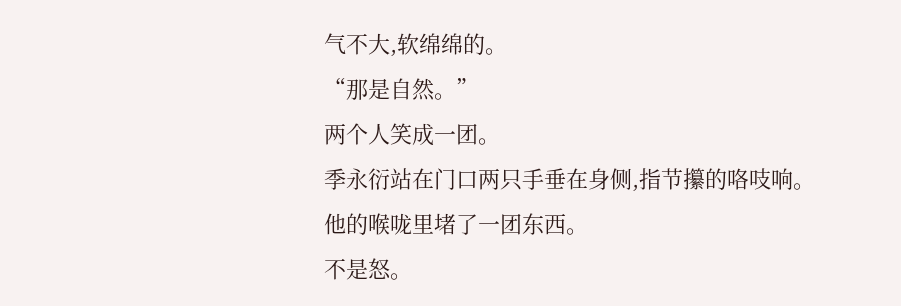气不大,软绵绵的。
“那是自然。”
两个人笑成一团。
季永衍站在门口两只手垂在身侧,指节攥的咯吱响。
他的喉咙里堵了一团东西。
不是怒。